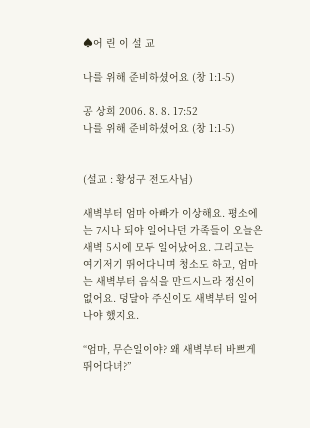♠어 린 이 설 교

나를 위해 준비하셨어요 (창 1:1-5)

공 상희 2006. 8. 8. 17:52
나를 위해 준비하셨어요 (창 1:1-5)


(설교 : 황성구 전도사님)

새벽부터 엄마 아빠가 이상해요. 평소에는 7시나 되야 일어나던 가족들이 오늘은 새벽 5시에 모두 일어났어요. 그리고는 여기저기 뛰어다니며 청소도 하고, 엄마는 새벽부터 음식을 만드시느라 정신이 없어요. 덩달아 주신이도 새벽부터 일어나야 했지요.

“엄마, 무슨일이야? 왜 새벽부터 바쁘게 뛰어다녀?”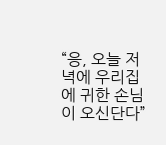“응, 오늘 저녁에 우리집에 귀한 손님이 오신단다”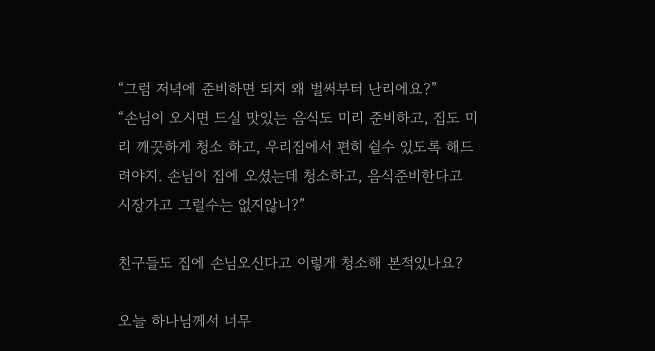“그럼 저녁에 준비하면 되지 왜 벌써부터 난리에요?”
“손님이 오시면 드실 맛있는 음식도 미리 준비하고, 집도 미리 깨끗하게 청소 하고, 우리집에서 편히 쉴수 있도록 해드려야지. 손님이 집에 오셨는데 청소하고, 음식준비한다고 시장가고 그럴수는 없지않니?”

친구들도 집에 손님오신다고 이렇게 청소해 본적있나요?

오늘 하나님께서 너무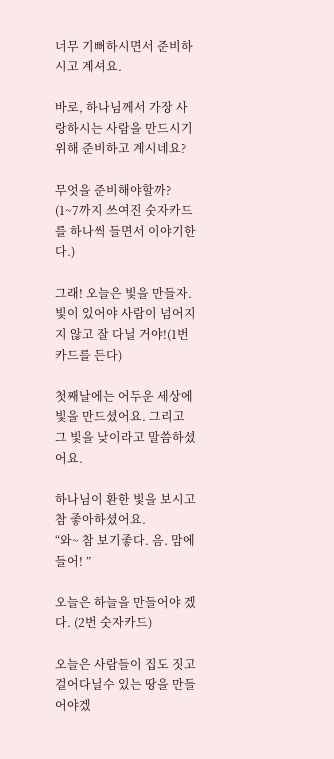너무 기뻐하시면서 준비하시고 계셔요.

바로, 하나님께서 가장 사랑하시는 사람을 만드시기 위해 준비하고 계시네요?

무엇을 준비해야할까? (1~7까지 쓰여진 숫자카드를 하나씩 들면서 이야기한다.)

그래! 오늘은 빛을 만들자. 빛이 있어야 사람이 넘어지지 않고 잘 다닐 거야!(1번카드를 든다)

첫째날에는 어두운 세상에 빛을 만드셨어요. 그리고 그 빛을 낮이라고 말씀하셨어요.

하나님이 환한 빛을 보시고 참 좋아하셨어요.
“와~ 참 보기좋다. 음. 맘에들어! ”

오늘은 하늘을 만들어야 겠다. (2번 숫자카드)

오늘은 사람들이 집도 짓고 걸어다닐수 있는 땅을 만들어야겠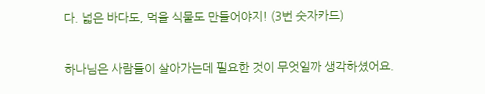다. 넓은 바다도, 먹을 식물도 만들어야지! (3번 숫자카드)

하나님은 사람들이 살아가는데 필요한 것이 무엇일까 생각하셨어요.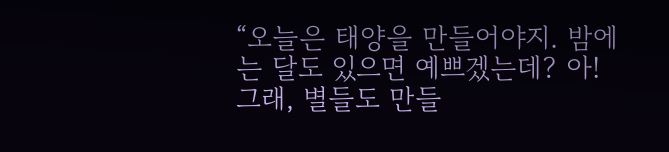“오늘은 태양을 만들어야지. 밤에는 달도 있으면 예쁘겠는데? 아! 그래, 별들도 만들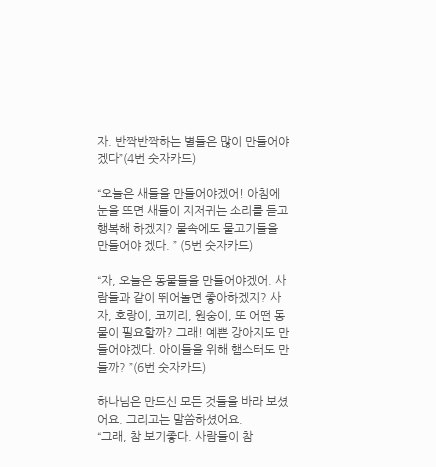자. 반짝반짝하는 별들은 많이 만들어야겠다”(4번 숫자카드)

“오늘은 새들을 만들어야겠어! 아침에 눈을 뜨면 새들이 지저귀는 소리를 듣고 행복해 하겠지? 물속에도 물고기들을 만들어야 겠다. ” (5번 숫자카드)

“자, 오늘은 동물들을 만들어야겠어. 사람들과 같이 뛰어놀면 좋아하겠지? 사자, 호랑이, 코끼리, 원숭이, 또 어떤 동물이 필요할까? 그래! 예쁜 강아지도 만들어야겠다. 아이들을 위해 햄스터도 만들까? ”(6번 숫자카드)

하나님은 만드신 모든 것들을 바라 보셨어요. 그리고는 말씀하셨어요.
“그래, 참 보기좋다. 사람들이 참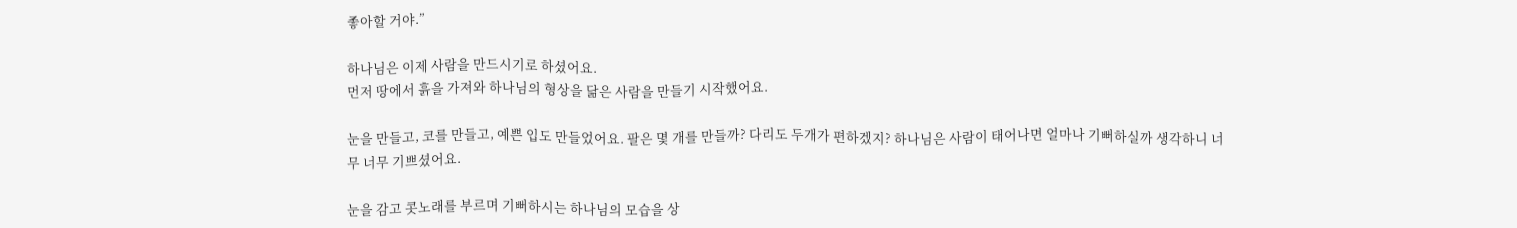좋아할 거야.”

하나님은 이제 사람을 만드시기로 하셨어요.
먼저 땅에서 흙을 가져와 하나님의 형상을 닮은 사람을 만들기 시작했어요.

눈을 만들고, 코를 만들고, 예쁜 입도 만들었어요. 팔은 몇 개를 만들까? 다리도 두개가 편하겠지? 하나님은 사람이 태어나면 얼마나 기뻐하실까 생각하니 너무 너무 기쁘셨어요.

눈을 감고 콧노래를 부르며 기뻐하시는 하나님의 모습을 상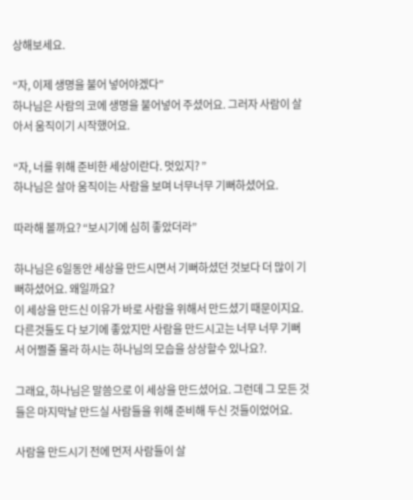상해보세요.

“자, 이제 생명을 불어 넣어야겠다”
하나님은 사람의 코에 생명을 불어넣어 주셨어요. 그러자 사람이 살아서 움직이기 시작했어요.

“자, 너를 위해 준비한 세상이란다. 멋있지? ”
하나님은 살아 움직이는 사람을 보며 너무너무 기뻐하셨어요.

따라해 볼까요? “보시기에 심히 좋았더라”

하나님은 6일동안 세상을 만드시면서 기뻐하셨던 것보다 더 많이 기뻐하셨어요. 왜일까요?
이 세상을 만드신 이유가 바로 사람을 위해서 만드셨기 때문이지요.
다른것들도 다 보기에 좋았지만 사람을 만드시고는 너무 너무 기뻐서 어쩔줄 몰라 하시는 하나님의 모습을 상상할수 있나요?.

그래요, 하나님은 말씀으로 이 세상을 만드셨어요. 그런데 그 모든 것들은 마지막날 만드실 사람들을 위해 준비해 두신 것들이었어요.

사람을 만드시기 전에 먼저 사람들이 살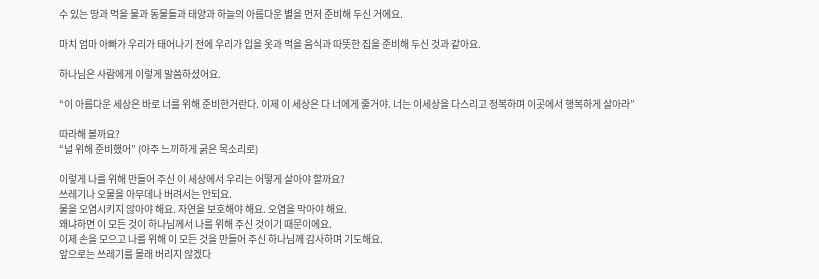수 있는 땅과 먹을 물과 동물들과 태양과 하늘의 아름다운 별을 먼저 준비해 두신 거에요.

마치 엄마 아빠가 우리가 태어나기 전에 우리가 입을 옷과 먹을 음식과 따뜻한 집을 준비해 두신 것과 같아요.

하나님은 사람에게 이렇게 말씀하셨어요.

“이 아름다운 세상은 바로 너를 위해 준비한거란다. 이제 이 세상은 다 너에게 줄거야. 너는 이세상을 다스리고 정복하며 이곳에서 행복하게 살아라”

따라해 볼까요?
“널 위해 준비했어” (아주 느끼하게 굵은 목소리로)

이렇게 나를 위해 만들어 주신 이 세상에서 우리는 어떻게 살아야 할까요?
쓰레기나 오물을 아무데나 버려서는 안되요.
물을 오염시키지 않아야 해요. 자연을 보호해야 해요. 오염을 막아야 해요.
왜냐하면 이 모든 것이 하나님께서 나를 위해 주신 것이기 때문이에요.
이제 손을 모으고 나를 위해 이 모든 것을 만들어 주신 하나님께 감사하며 기도해요.
앞으로는 쓰레기를 몰래 버리지 않겠다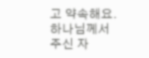고 약속해요.
하나님께서 주신 자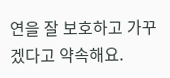연을 잘 보호하고 가꾸겠다고 약속해요.